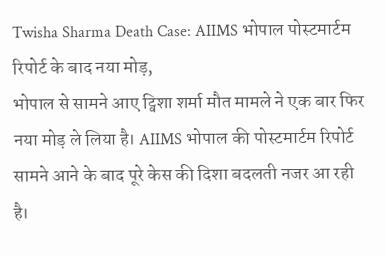Twisha Sharma Death Case: AIIMS भोपाल पोस्टमार्टम रिपोर्ट के बाद नया मोड़,
भोपाल से सामने आए ट्विशा शर्मा मौत मामले ने एक बार फिर नया मोड़ ले लिया है। AIIMS भोपाल की पोस्टमार्टम रिपोर्ट सामने आने के बाद पूरे केस की दिशा बदलती नजर आ रही है।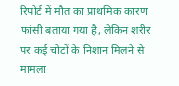रिपोर्ट में मौत का प्राथमिक कारण फांसी बताया गया है, लेकिन शरीर पर कई चोटों के निशान मिलने से मामला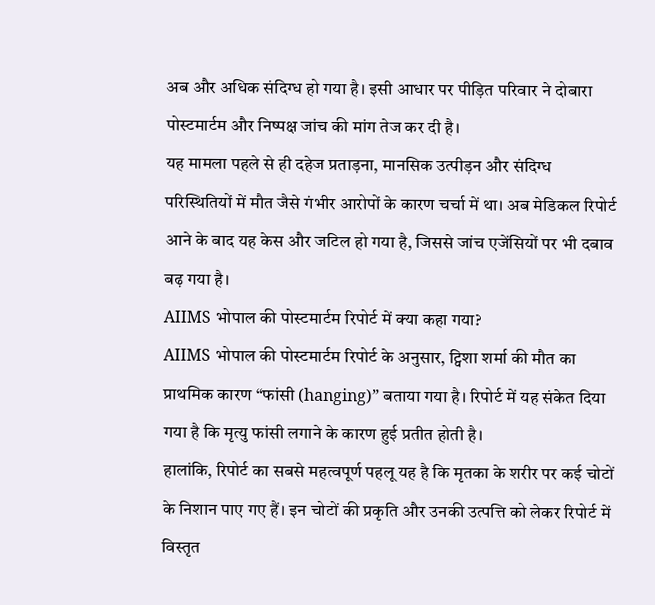अब और अधिक संदिग्ध हो गया है। इसी आधार पर पीड़ित परिवार ने दोबारा पोस्टमार्टम और निष्पक्ष जांच की मांग तेज कर दी है।
यह मामला पहले से ही दहेज प्रताड़ना, मानसिक उत्पीड़न और संदिग्ध परिस्थितियों में मौत जैसे गंभीर आरोपों के कारण चर्चा में था। अब मेडिकल रिपोर्ट आने के बाद यह केस और जटिल हो गया है, जिससे जांच एजेंसियों पर भी दबाव बढ़ गया है।
AIIMS भोपाल की पोस्टमार्टम रिपोर्ट में क्या कहा गया?
AIIMS भोपाल की पोस्टमार्टम रिपोर्ट के अनुसार, ट्विशा शर्मा की मौत का प्राथमिक कारण “फांसी (hanging)” बताया गया है। रिपोर्ट में यह संकेत दिया गया है कि मृत्यु फांसी लगाने के कारण हुई प्रतीत होती है।
हालांकि, रिपोर्ट का सबसे महत्वपूर्ण पहलू यह है कि मृतका के शरीर पर कई चोटों के निशान पाए गए हैं। इन चोटों की प्रकृति और उनकी उत्पत्ति को लेकर रिपोर्ट में विस्तृत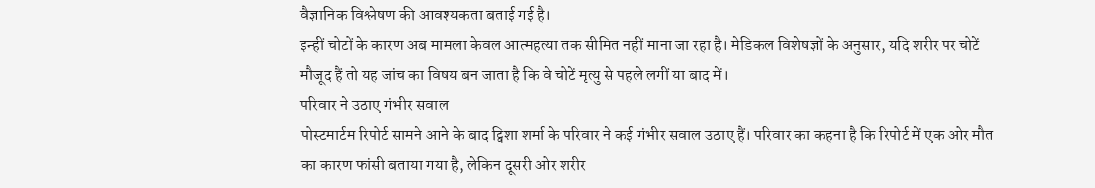वैज्ञानिक विश्लेषण की आवश्यकता बताई गई है।
इन्हीं चोटों के कारण अब मामला केवल आत्महत्या तक सीमित नहीं माना जा रहा है। मेडिकल विशेषज्ञों के अनुसार, यदि शरीर पर चोटें मौजूद हैं तो यह जांच का विषय बन जाता है कि वे चोटें मृत्यु से पहले लगीं या बाद में।
परिवार ने उठाए गंभीर सवाल
पोस्टमार्टम रिपोर्ट सामने आने के बाद ट्विशा शर्मा के परिवार ने कई गंभीर सवाल उठाए हैं। परिवार का कहना है कि रिपोर्ट में एक ओर मौत का कारण फांसी बताया गया है, लेकिन दूसरी ओर शरीर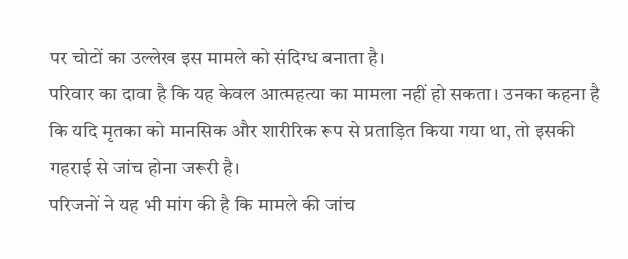पर चोटों का उल्लेख इस मामले को संदिग्ध बनाता है।
परिवार का दावा है कि यह केवल आत्महत्या का मामला नहीं हो सकता। उनका कहना है कि यदि मृतका को मानसिक और शारीरिक रूप से प्रताड़ित किया गया था, तो इसकी गहराई से जांच होना जरूरी है।
परिजनों ने यह भी मांग की है कि मामले की जांच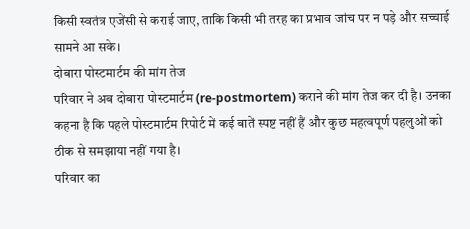किसी स्वतंत्र एजेंसी से कराई जाए, ताकि किसी भी तरह का प्रभाव जांच पर न पड़े और सच्चाई सामने आ सके।
दोबारा पोस्टमार्टम की मांग तेज
परिवार ने अब दोबारा पोस्टमार्टम (re-postmortem) कराने की मांग तेज कर दी है। उनका कहना है कि पहले पोस्टमार्टम रिपोर्ट में कई बातें स्पष्ट नहीं हैं और कुछ महत्वपूर्ण पहलुओं को ठीक से समझाया नहीं गया है।
परिवार का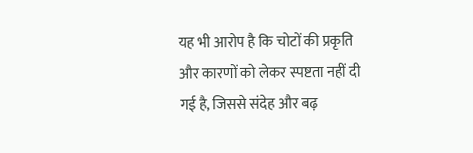यह भी आरोप है कि चोटों की प्रकृति और कारणों को लेकर स्पष्टता नहीं दी गई है, जिससे संदेह और बढ़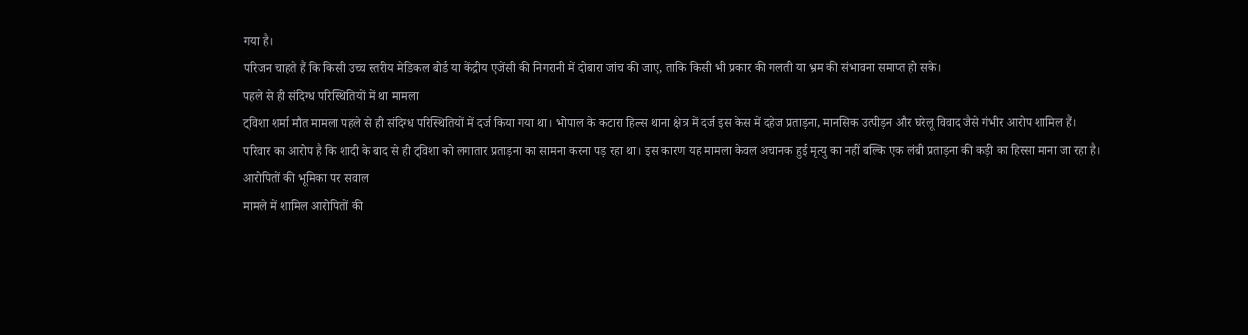गया है।
परिजन चाहते हैं कि किसी उच्च स्तरीय मेडिकल बोर्ड या केंद्रीय एजेंसी की निगरानी में दोबारा जांच की जाए, ताकि किसी भी प्रकार की गलती या भ्रम की संभावना समाप्त हो सके।
पहले से ही संदिग्ध परिस्थितियों में था मामला
ट्विशा शर्मा मौत मामला पहले से ही संदिग्ध परिस्थितियों में दर्ज किया गया था। भोपाल के कटारा हिल्स थाना क्षेत्र में दर्ज इस केस में दहेज प्रताड़ना, मानसिक उत्पीड़न और घरेलू विवाद जैसे गंभीर आरोप शामिल हैं।
परिवार का आरोप है कि शादी के बाद से ही ट्विशा को लगातार प्रताड़ना का सामना करना पड़ रहा था। इस कारण यह मामला केवल अचानक हुई मृत्यु का नहीं बल्कि एक लंबी प्रताड़ना की कड़ी का हिस्सा माना जा रहा है।
आरोपितों की भूमिका पर सवाल
मामले में शामिल आरोपितों की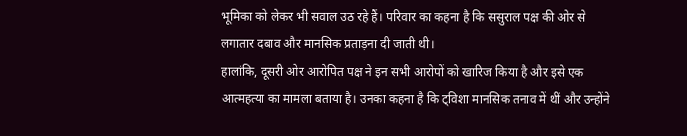भूमिका को लेकर भी सवाल उठ रहे हैं। परिवार का कहना है कि ससुराल पक्ष की ओर से लगातार दबाव और मानसिक प्रताड़ना दी जाती थी।
हालांकि, दूसरी ओर आरोपित पक्ष ने इन सभी आरोपों को खारिज किया है और इसे एक आत्महत्या का मामला बताया है। उनका कहना है कि ट्विशा मानसिक तनाव में थीं और उन्होंने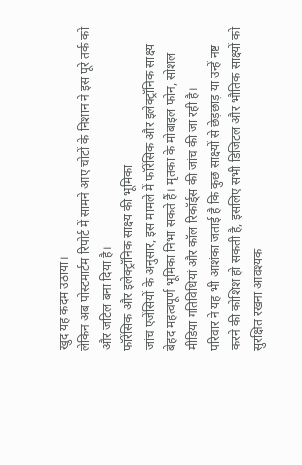खुद यह कदम उठाया।
लेकिन अब पोस्टमार्टम रिपोर्ट में सामने आए चोटों के निशान ने इस पूरे तर्क को और जटिल बना दिया है।
फॉरेंसिक और इलेक्ट्रॉनिक साक्ष्य की भूमिका
जांच एजेंसियों के अनुसार, इस मामले में फॉरेंसिक और इलेक्ट्रॉनिक साक्ष्य बेहद महत्वपूर्ण भूमिका निभा सकते हैं। मृतका के मोबाइल फोन, सोशल मीडिया गतिविधियां और कॉल रिकॉर्ड्स की जांच की जा रही है।
परिवार ने यह भी आशंका जताई है कि कुछ साक्ष्यों से छेड़छाड़ या उन्हें नष्ट करने की कोशिश हो सकती है, इसलिए सभी डिजिटल और भौतिक साक्ष्यों को सुरक्षित रखना आवश्यक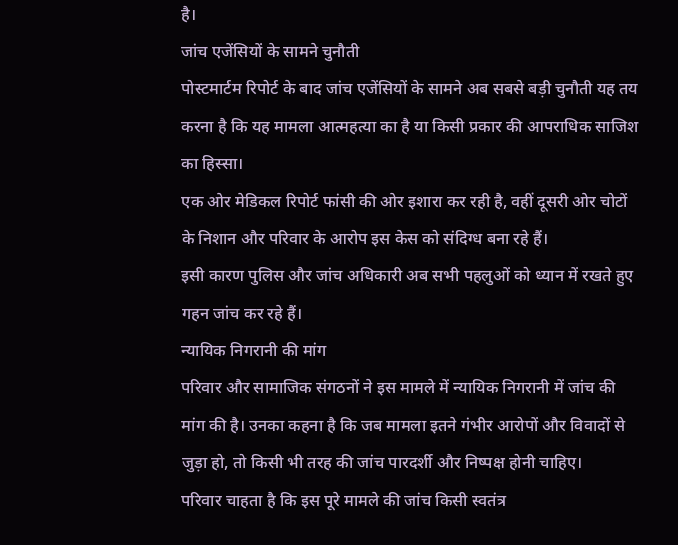है।
जांच एजेंसियों के सामने चुनौती
पोस्टमार्टम रिपोर्ट के बाद जांच एजेंसियों के सामने अब सबसे बड़ी चुनौती यह तय करना है कि यह मामला आत्महत्या का है या किसी प्रकार की आपराधिक साजिश का हिस्सा।
एक ओर मेडिकल रिपोर्ट फांसी की ओर इशारा कर रही है, वहीं दूसरी ओर चोटों के निशान और परिवार के आरोप इस केस को संदिग्ध बना रहे हैं।
इसी कारण पुलिस और जांच अधिकारी अब सभी पहलुओं को ध्यान में रखते हुए गहन जांच कर रहे हैं।
न्यायिक निगरानी की मांग
परिवार और सामाजिक संगठनों ने इस मामले में न्यायिक निगरानी में जांच की मांग की है। उनका कहना है कि जब मामला इतने गंभीर आरोपों और विवादों से जुड़ा हो, तो किसी भी तरह की जांच पारदर्शी और निष्पक्ष होनी चाहिए।
परिवार चाहता है कि इस पूरे मामले की जांच किसी स्वतंत्र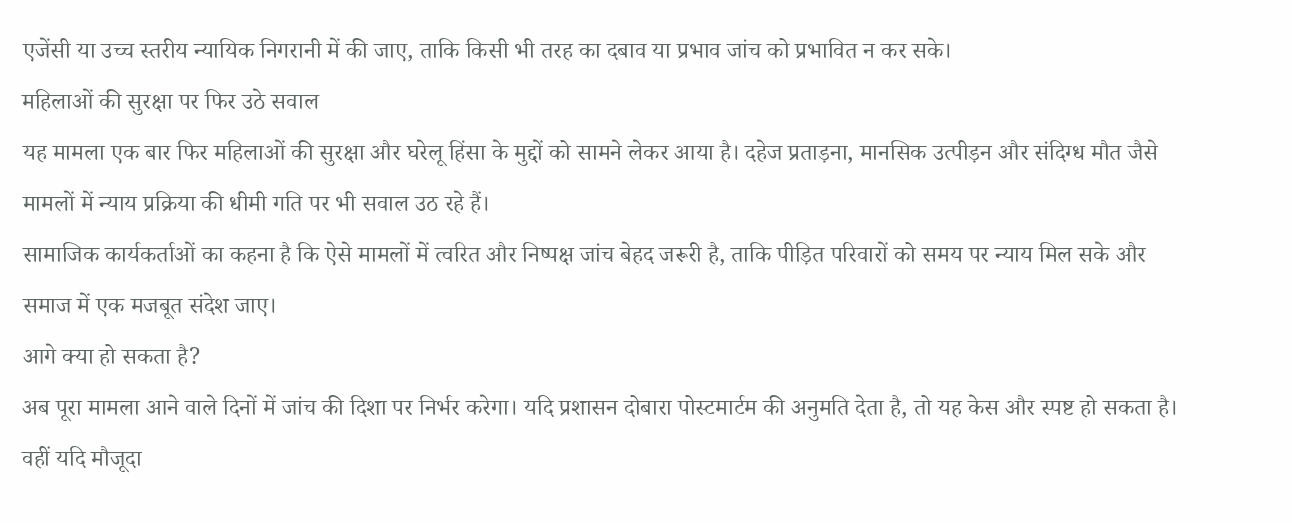एजेंसी या उच्च स्तरीय न्यायिक निगरानी में की जाए, ताकि किसी भी तरह का दबाव या प्रभाव जांच को प्रभावित न कर सके।
महिलाओं की सुरक्षा पर फिर उठे सवाल
यह मामला एक बार फिर महिलाओं की सुरक्षा और घरेलू हिंसा के मुद्दों को सामने लेकर आया है। दहेज प्रताड़ना, मानसिक उत्पीड़न और संदिग्ध मौत जैसे मामलों में न्याय प्रक्रिया की धीमी गति पर भी सवाल उठ रहे हैं।
सामाजिक कार्यकर्ताओं का कहना है कि ऐसे मामलों में त्वरित और निष्पक्ष जांच बेहद जरूरी है, ताकि पीड़ित परिवारों को समय पर न्याय मिल सके और समाज में एक मजबूत संदेश जाए।
आगे क्या हो सकता है?
अब पूरा मामला आने वाले दिनों में जांच की दिशा पर निर्भर करेगा। यदि प्रशासन दोबारा पोस्टमार्टम की अनुमति देता है, तो यह केस और स्पष्ट हो सकता है।
वहीं यदि मौजूदा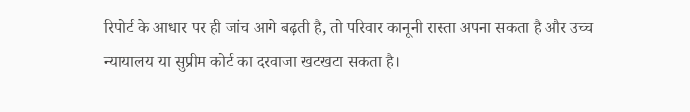रिपोर्ट के आधार पर ही जांच आगे बढ़ती है, तो परिवार कानूनी रास्ता अपना सकता है और उच्च न्यायालय या सुप्रीम कोर्ट का दरवाजा खटखटा सकता है।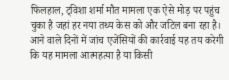फिलहाल, ट्विशा शर्मा मौत मामला एक ऐसे मोड़ पर पहुंच चुका है जहां हर नया तथ्य केस को और जटिल बना रहा है। आने वाले दिनों में जांच एजेंसियों की कार्रवाई यह तय करेगी कि यह मामला आत्महत्या है या किसी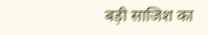बड़ी साजिश का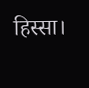हिस्सा।